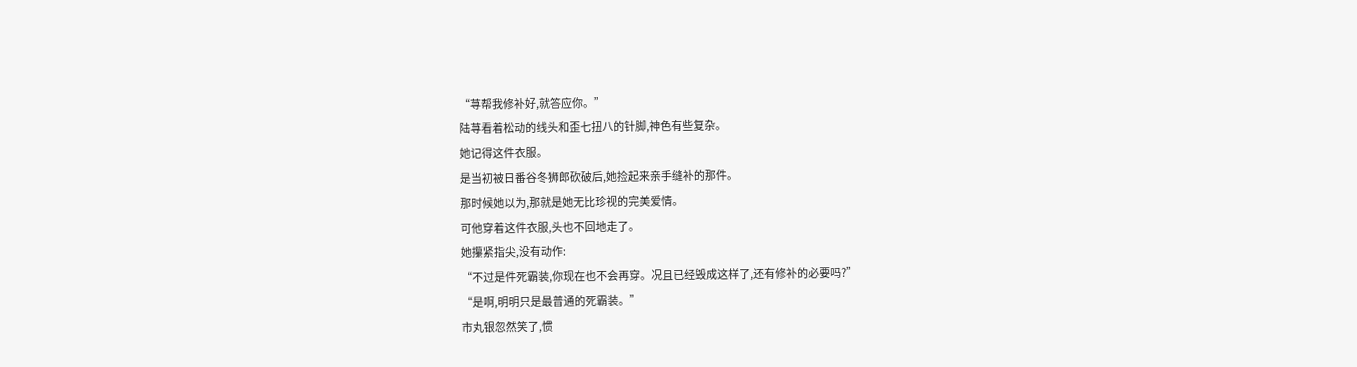“荨帮我修补好,就答应你。”
陆荨看着松动的线头和歪七扭八的针脚,神色有些复杂。
她记得这件衣服。
是当初被日番谷冬狮郎砍破后,她捡起来亲手缝补的那件。
那时候她以为,那就是她无比珍视的完美爱情。
可他穿着这件衣服,头也不回地走了。
她攥紧指尖,没有动作:
“不过是件死霸装,你现在也不会再穿。况且已经毁成这样了,还有修补的必要吗?”
“是啊,明明只是最普通的死霸装。”
市丸银忽然笑了,惯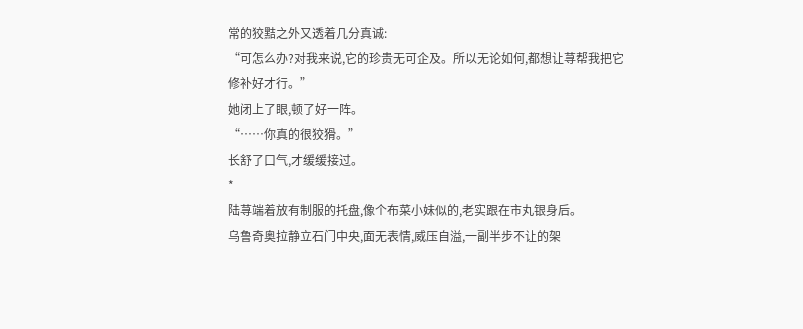常的狡黠之外又透着几分真诚:
“可怎么办?对我来说,它的珍贵无可企及。所以无论如何,都想让荨帮我把它修补好才行。”
她闭上了眼,顿了好一阵。
“……你真的很狡猾。”
长舒了口气,才缓缓接过。
*
陆荨端着放有制服的托盘,像个布菜小妹似的,老实跟在市丸银身后。
乌鲁奇奥拉静立石门中央,面无表情,威压自溢,一副半步不让的架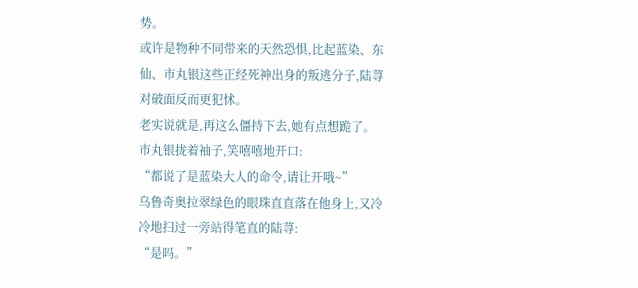势。
或许是物种不同带来的天然恐惧,比起蓝染、东仙、市丸银这些正经死神出身的叛逃分子,陆荨对破面反而更犯怵。
老实说就是,再这么僵持下去,她有点想跪了。
市丸银拢着袖子,笑嘻嘻地开口:
“都说了是蓝染大人的命令,请让开哦~”
乌鲁奇奥拉翠绿色的眼珠直直落在他身上,又冷冷地扫过一旁站得笔直的陆荨:
“是吗。”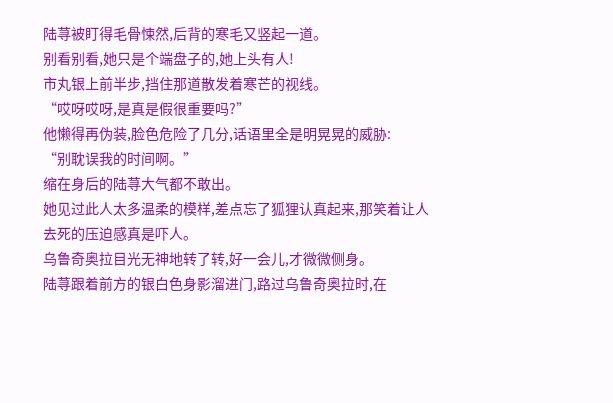陆荨被盯得毛骨悚然,后背的寒毛又竖起一道。
别看别看,她只是个端盘子的,她上头有人!
市丸银上前半步,挡住那道散发着寒芒的视线。
“哎呀哎呀,是真是假很重要吗?”
他懒得再伪装,脸色危险了几分,话语里全是明晃晃的威胁:
“别耽误我的时间啊。”
缩在身后的陆荨大气都不敢出。
她见过此人太多温柔的模样,差点忘了狐狸认真起来,那笑着让人去死的压迫感真是吓人。
乌鲁奇奥拉目光无神地转了转,好一会儿,才微微侧身。
陆荨跟着前方的银白色身影溜进门,路过乌鲁奇奥拉时,在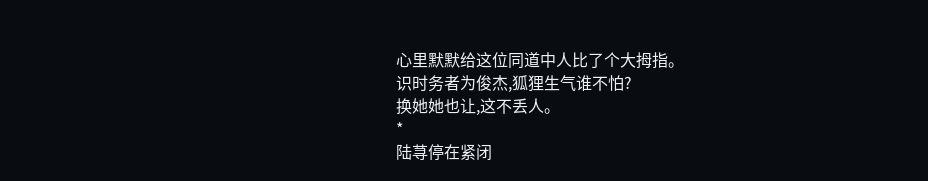心里默默给这位同道中人比了个大拇指。
识时务者为俊杰,狐狸生气谁不怕?
换她她也让,这不丢人。
*
陆荨停在紧闭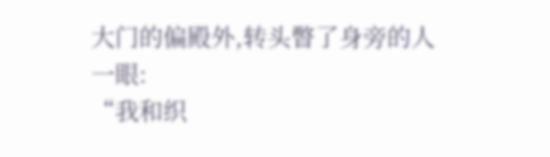大门的偏殿外,转头瞥了身旁的人一眼:
“我和织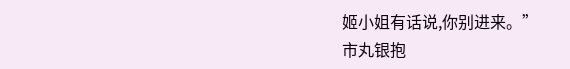姬小姐有话说,你别进来。”
市丸银抱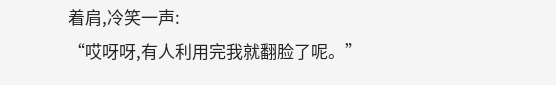着肩,冷笑一声:
“哎呀呀,有人利用完我就翻脸了呢。”